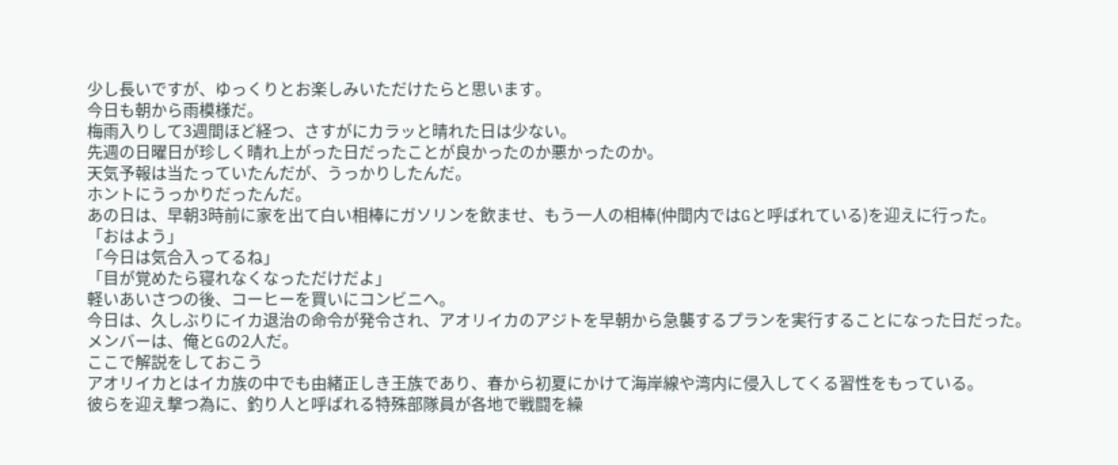少し長いですが、ゆっくりとお楽しみいただけたらと思います。
今日も朝から雨模様だ。
梅雨入りして3週間ほど経つ、さすがにカラッと晴れた日は少ない。
先週の日曜日が珍しく晴れ上がった日だったことが良かったのか悪かったのか。
天気予報は当たっていたんだが、うっかりしたんだ。
ホントにうっかりだったんだ。
あの日は、早朝3時前に家を出て白い相棒にガソリンを飲ませ、もう一人の相棒(仲間内ではGと呼ばれている)を迎えに行った。
「おはよう」
「今日は気合入ってるね」
「目が覚めたら寝れなくなっただけだよ」
軽いあいさつの後、コーヒーを買いにコンビニへ。
今日は、久しぶりにイカ退治の命令が発令され、アオリイカのアジトを早朝から急襲するプランを実行することになった日だった。
メンバーは、俺とGの2人だ。
ここで解説をしておこう
アオリイカとはイカ族の中でも由緒正しき王族であり、春から初夏にかけて海岸線や湾内に侵入してくる習性をもっている。
彼らを迎え撃つ為に、釣り人と呼ばれる特殊部隊員が各地で戦闘を繰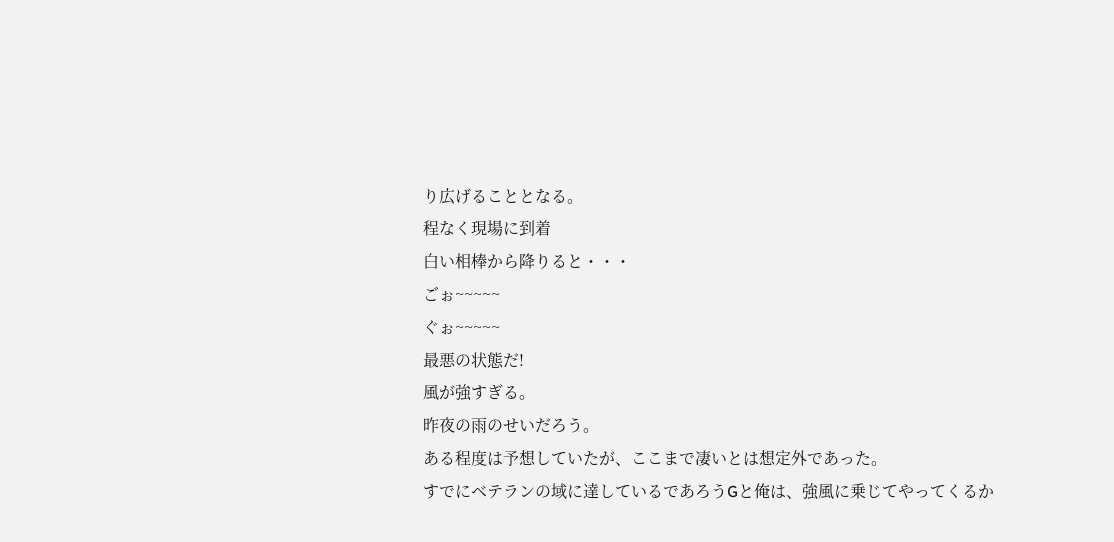り広げることとなる。
程なく現場に到着
白い相棒から降りると・・・
ごぉ~~~~~
ぐぉ~~~~~
最悪の状態だ!
風が強すぎる。
昨夜の雨のせいだろう。
ある程度は予想していたが、ここまで凄いとは想定外であった。
すでにベテランの域に達しているであろうGと俺は、強風に乗じてやってくるか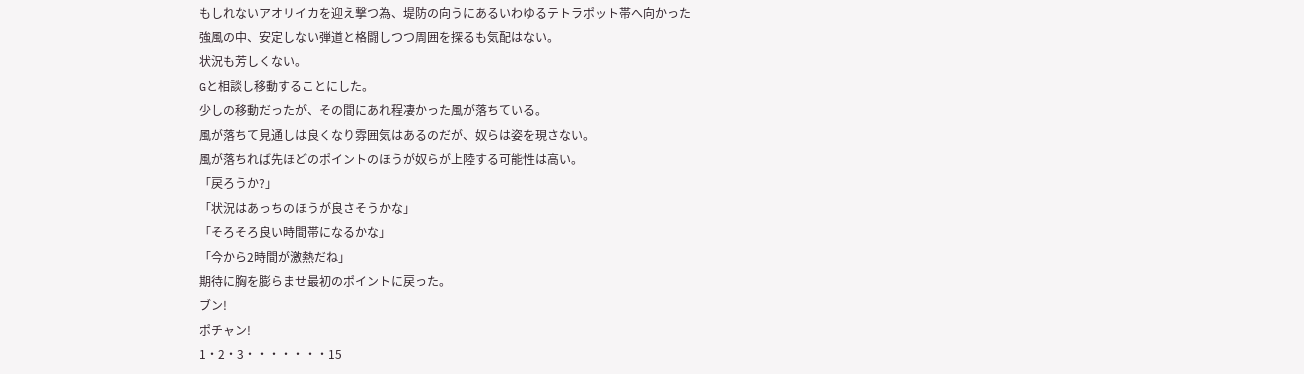もしれないアオリイカを迎え撃つ為、堤防の向うにあるいわゆるテトラポット帯へ向かった
強風の中、安定しない弾道と格闘しつつ周囲を探るも気配はない。
状況も芳しくない。
Gと相談し移動することにした。
少しの移動だったが、その間にあれ程凄かった風が落ちている。
風が落ちて見通しは良くなり雰囲気はあるのだが、奴らは姿を現さない。
風が落ちれば先ほどのポイントのほうが奴らが上陸する可能性は高い。
「戻ろうか?」
「状況はあっちのほうが良さそうかな」
「そろそろ良い時間帯になるかな」
「今から2時間が激熱だね」
期待に胸を膨らませ最初のポイントに戻った。
ブン!
ポチャン!
1・2・3・・・・・・・15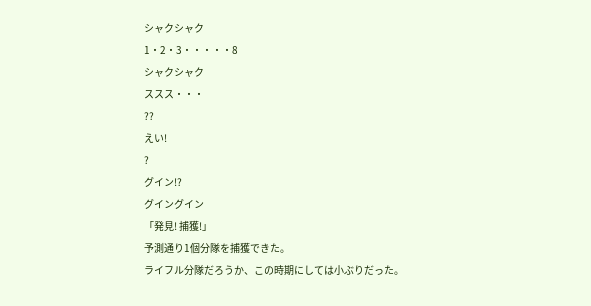シャクシャク
1・2・3・・・・・8
シャクシャク
ススス・・・
??
えい!
?
グイン!?
グイングイン
「発見! 捕獲!」
予測通り1個分隊を捕獲できた。
ライフル分隊だろうか、この時期にしては小ぶりだった。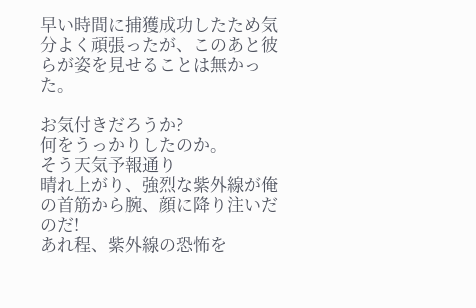早い時間に捕獲成功したため気分よく頑張ったが、このあと彼らが姿を見せることは無かった。

お気付きだろうか?
何をうっかりしたのか。
そう天気予報通り
晴れ上がり、強烈な紫外線が俺の首筋から腕、顔に降り注いだのだ!
あれ程、紫外線の恐怖を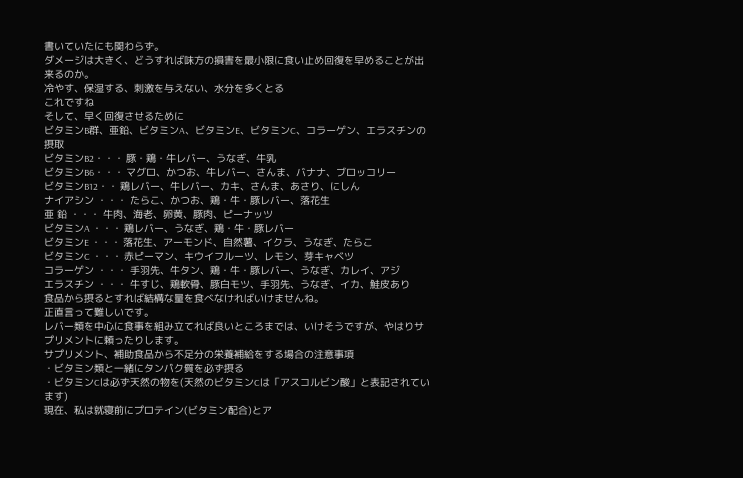書いていたにも関わらず。
ダメージは大きく、どうすれば味方の損害を最小限に食い止め回復を早めることが出来るのか。
冷やす、保湿する、刺激を与えない、水分を多くとる
これですね
そして、早く回復させるために
ビタミンB群、亜鉛、ビタミンA、ビタミンE、ビタミンC、コラーゲン、エラスチンの摂取
ビタミンB2・・・ 豚・鶏・牛レバー、うなぎ、牛乳
ビタミンB6・・・ マグロ、かつお、牛レバー、さんま、バナナ、ブロッコリー
ビタミンB12・・ 鶏レバー、牛レバー、カキ、さんま、あさり、にしん
ナイアシン ・・・ たらこ、かつお、鶏・牛・豚レバー、落花生
亜 鉛 ・・・ 牛肉、海老、卵黄、豚肉、ピーナッツ
ビタミンA ・・・ 鶏レバー、うなぎ、鶏・牛・豚レバー
ビタミンE ・・・ 落花生、アーモンド、自然薯、イクラ、うなぎ、たらこ
ビタミンC ・・・ 赤ピーマン、キウイフルーツ、レモン、芽キャベツ
コラーゲン ・・・ 手羽先、牛タン、鶏・牛・豚レバー、うなぎ、カレイ、アジ
エラスチン ・・・ 牛すじ、鶏軟骨、豚白モツ、手羽先、うなぎ、イカ、鮭皮あり
食品から摂るとすれば結構な量を食べなければいけませんね。
正直言って難しいです。
レバー類を中心に食事を組み立てれば良いところまでは、いけそうですが、やはりサプリメントに頼ったりします。
サプリメント、補助食品から不足分の栄養補給をする場合の注意事項
・ビタミン類と一緒にタンパク質を必ず摂る
・ビタミンCは必ず天然の物を(天然のビタミンCは「アスコルビン酸」と表記されています)
現在、私は就寝前にプロテイン(ビタミン配合)とア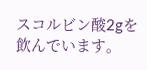スコルビン酸2gを飲んでいます。